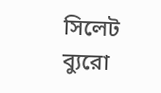সিলেট ব্যুরো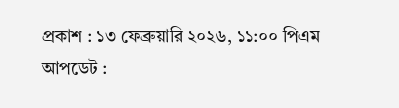প্রকাশ : ১৩ ফেব্রুয়ারি ২০২৬, ১১:০০ পিএম
আপডেট :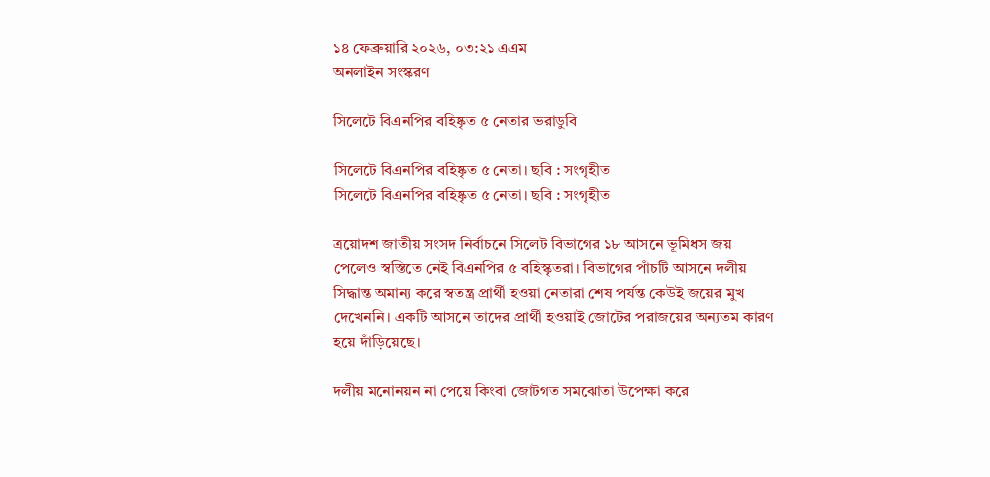১৪ ফেব্রুয়ারি ২০২৬, ০৩:২১ এএম
অনলাইন সংস্করণ

সিলেটে বিএনপির বহিষ্কৃত ৫ নেতার ভরাডুবি

সিলেটে বিএনপির বহিষ্কৃত ৫ নেতা। ছবি : সংগৃহীত
সিলেটে বিএনপির বহিষ্কৃত ৫ নেতা। ছবি : সংগৃহীত

ত্রয়োদশ জাতীয় সংসদ নির্বাচনে সিলেট বিভাগের ১৮ আসনে ভূমিধস জয় পেলেও স্বস্তিতে নেই বিএনপির ৫ বহিস্কৃতরা। বিভাগের পাঁচটি আসনে দলীয় সিদ্ধান্ত অমান্য করে স্বতন্ত্র প্রার্থী হওয়া নেতারা শেষ পর্যন্ত কেউই জয়ের মুখ দেখেননি। একটি আসনে তাদের প্রার্থী হওয়াই জোটের পরাজয়ের অন্যতম কারণ হয়ে দাঁড়িয়েছে।

দলীয় মনোনয়ন না পেয়ে কিংবা জোটগত সমঝোতা উপেক্ষা করে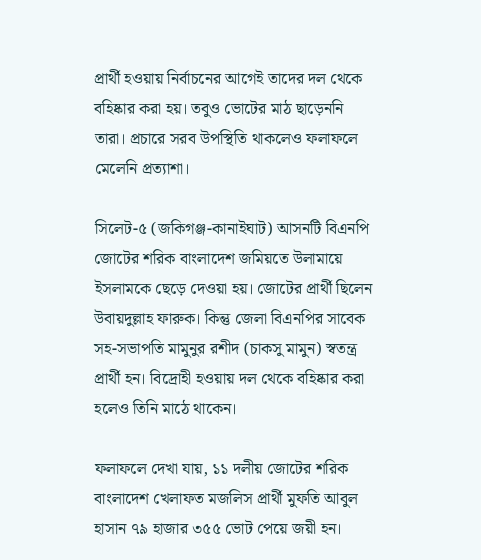প্রার্থী হওয়ায় নির্বাচনের আগেই তাদের দল থেকে বহিষ্কার করা হয়। তবুও ভোটের মাঠ ছাড়েননি তারা। প্রচারে সরব উপস্থিতি থাকলেও ফলাফলে মেলেনি প্রত্যাশা।

সিলেট-৫ (জকিগঞ্জ-কানাইঘাট) আসনটি বিএনপি জোটের শরিক বাংলাদেশ জমিয়তে উলামায়ে ইসলামকে ছেড়ে দেওয়া হয়। জোটের প্রার্থী ছিলেন উবায়দুল্লাহ ফারুক। কিন্তু জেলা বিএনপির সাবেক সহ-সভাপতি মামুনুর রশীদ (চাকসু মামুন) স্বতন্ত্র প্রার্থী হন। বিদ্রোহী হওয়ায় দল থেকে বহিষ্কার করা হলেও তিনি মাঠে থাকেন।

ফলাফলে দেখা যায়, ১১ দলীয় জোটের শরিক বাংলাদেশ খেলাফত মজলিস প্রার্থী মুফতি আবুল হাসান ৭৯ হাজার ৩৫৫ ভোট পেয়ে জয়ী হন।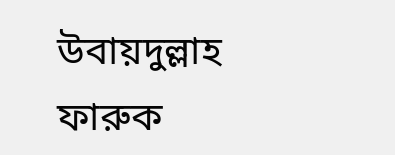উবায়দুল্লাহ ফারুক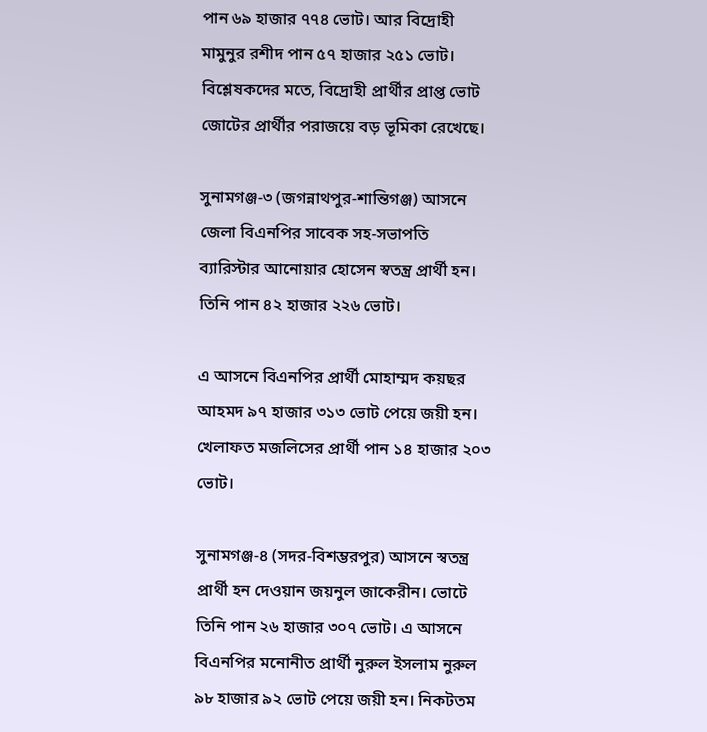পান ৬৯ হাজার ৭৭৪ ভোট। আর বিদ্রোহী মামুনুর রশীদ পান ৫৭ হাজার ২৫১ ভোট। বিশ্লেষকদের মতে, বিদ্রোহী প্রার্থীর প্রাপ্ত ভোট জোটের প্রার্থীর পরাজয়ে বড় ভূমিকা রেখেছে।

সুনামগঞ্জ-৩ (জগন্নাথপুর-শান্তিগঞ্জ) আসনে জেলা বিএনপির সাবেক সহ-সভাপতি ব্যারিস্টার আনোয়ার হোসেন স্বতন্ত্র প্রার্থী হন। তিনি পান ৪২ হাজার ২২৬ ভোট।

এ আসনে বিএনপির প্রার্থী মোহাম্মদ কয়ছর আহমদ ৯৭ হাজার ৩১৩ ভোট পেয়ে জয়ী হন। খেলাফত মজলিসের প্রার্থী পান ১৪ হাজার ২০৩ ভোট।

সুনামগঞ্জ-৪ (সদর-বিশম্ভরপুর) আসনে স্বতন্ত্র প্রার্থী হন দেওয়ান জয়নুল জাকেরীন। ভোটে তিনি পান ২৬ হাজার ৩০৭ ভোট। এ আসনে বিএনপির মনোনীত প্রার্থী নুরুল ইসলাম নুরুল ৯৮ হাজার ৯২ ভোট পেয়ে জয়ী হন। নিকটতম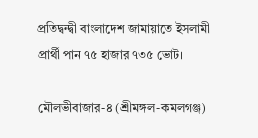প্রতিদ্বন্দ্বী বাংলাদেশ জামায়াতে ইসলামী প্রার্থী পান ৭৫ হাজার ৭৩৫ ভোট।

মৌলভীবাজার-৪ (শ্রীমঙ্গল-কমলগঞ্জ)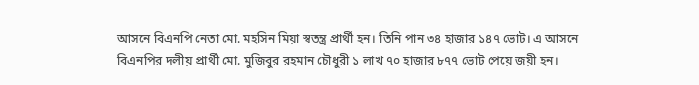আসনে বিএনপি নেতা মো. মহসিন মিয়া স্বতন্ত্র প্রার্থী হন। তিনি পান ৩৪ হাজার ১৪৭ ভোট। এ আসনে বিএনপির দলীয় প্রার্থী মো. মুজিবুর রহমান চৌধুরী ১ লাখ ৭০ হাজার ৮৭৭ ভোট পেয়ে জয়ী হন।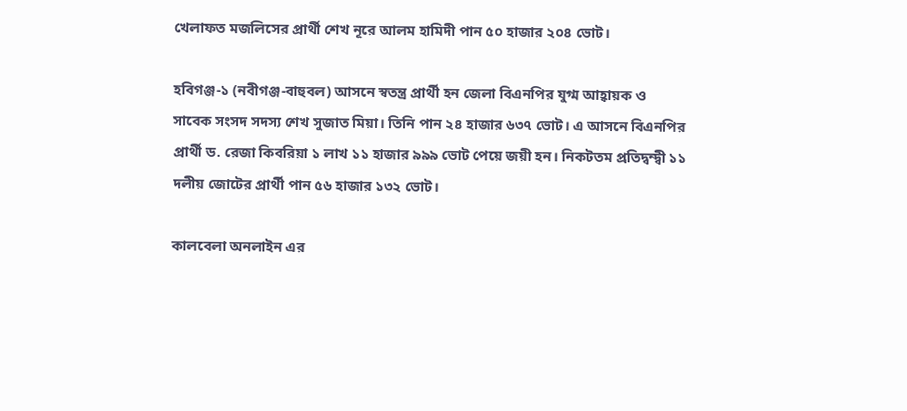খেলাফত মজলিসের প্রার্থী শেখ নূরে আলম হামিদী পান ৫০ হাজার ২০৪ ভোট।

হবিগঞ্জ-১ (নবীগঞ্জ-বাহুবল) আসনে স্বতন্ত্র প্রার্থী হন জেলা বিএনপির যুগ্ম আহ্বায়ক ও সাবেক সংসদ সদস্য শেখ সুজাত মিয়া। তিনি পান ২৪ হাজার ৬৩৭ ভোট। এ আসনে বিএনপির প্রার্থী ড. রেজা কিবরিয়া ১ লাখ ১১ হাজার ৯৯৯ ভোট পেয়ে জয়ী হন। নিকটতম প্রতিদ্বন্দ্বী ১১ দলীয় জোটের প্রার্থী পান ৫৬ হাজার ১৩২ ভোট।

কালবেলা অনলাইন এর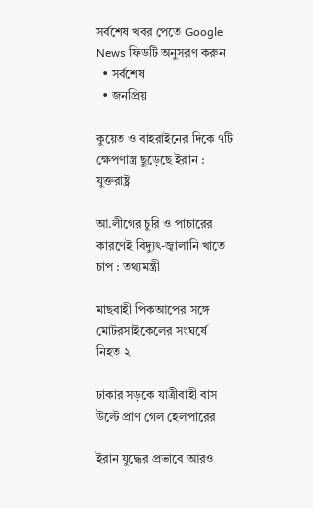সর্বশেষ খবর পেতে Google News ফিডটি অনুসরণ করুন
  • সর্বশেষ
  • জনপ্রিয়

কুয়েত ও বাহরাইনের দিকে ৭টি ক্ষেপণাস্ত্র ছুড়েছে ইরান : যুক্তরাষ্ট্র

আ.লীগের চুরি ও পাচারের কারণেই বিদ্যুৎ-জ্বালানি খাতে চাপ : তথ্যমন্ত্রী

মাছবাহী পিকআপের সঙ্গে মোটরসাইকেলের সংঘর্ষে নিহত ২

ঢাকার সড়কে যাত্রীবাহী বাস উল্টে প্রাণ গেল হেলপারের

ইরান যুদ্ধের প্রভাবে আরও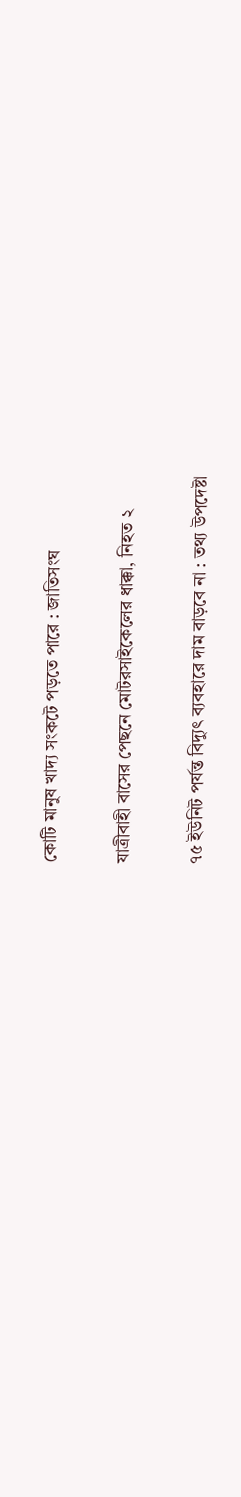কোটি মানুষ খাদ্য সংকটে পড়তে পারে : জাতিসংঘ

যাত্রীবাহী বাসের পেছনে মোটরসাইকেলের ধাক্কা, নিহত ২

৭৫ ইউনিট পর্যন্ত বিদ্যুৎ ব্যবহারে দাম বাড়বে না : তথ্য উপদেষ্টা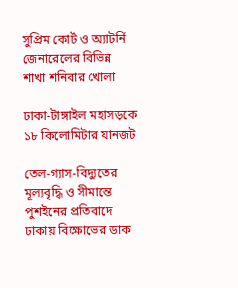সুপ্রিম কোর্ট ও অ্যাটর্নি জেনারেলের বিভিন্ন শাখা শনিবার খোলা

ঢাকা-টাঙ্গাইল মহাসড়কে ১৮ কিলোমিটার যানজট

তেল-গ্যাস-বিদ্যুতের মূল্যবৃদ্ধি ও সীমান্তে পুশইনের প্রতিবাদে ঢাকায় বিক্ষোভের ডাক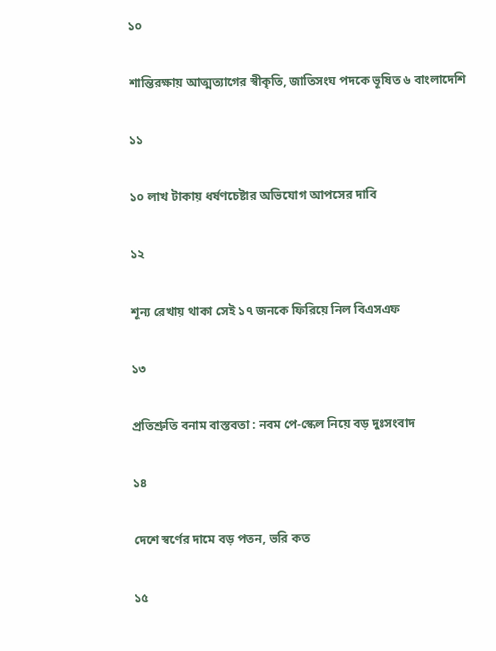১০

শান্তিরক্ষায় আত্মত্যাগের স্বীকৃতি, জাতিসংঘ পদকে ভূষিত ৬ বাংলাদেশি

১১

১০ লাখ টাকায় ধর্ষণচেষ্টার অভিযোগ আপসের দাবি

১২

শূন্য রেখায় থাকা সেই ১৭ জনকে ফিরিয়ে নিল বিএসএফ

১৩

প্রতিশ্রুতি বনাম বাস্তবতা : নবম পে-স্কেল নিয়ে বড় দুঃসংবাদ

১৪

দেশে স্বর্ণের দামে বড় পতন, ভরি কত

১৫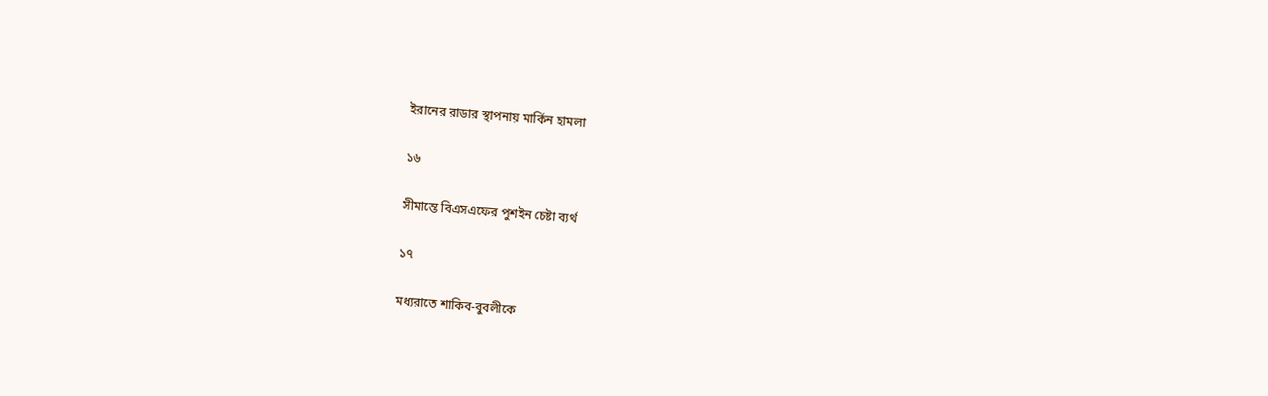ইরানের রাডার স্থাপনায় মার্কিন হামলা

১৬

সীমান্তে বিএসএফের পুশইন চেষ্টা ব্যর্থ

১৭

মধ্যরাতে শাকিব-বুবলীকে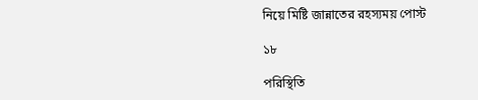নিয়ে মিষ্টি জান্নাতের রহস্যময় পোস্ট

১৮

পরিস্থিতি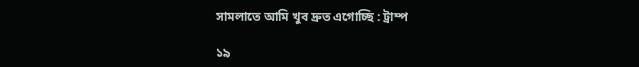সামলাতে আমি খুব দ্রুত এগোচ্ছি : ট্রাম্প

১৯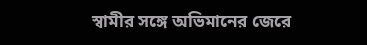স্বামীর সঙ্গে অভিমানের জেরে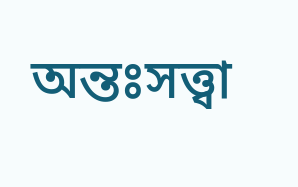অন্তঃসত্ত্বা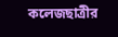কলেজছাত্রীর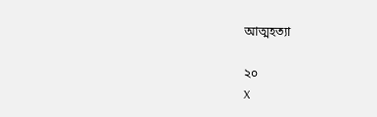আত্মহত্যা

২০
X